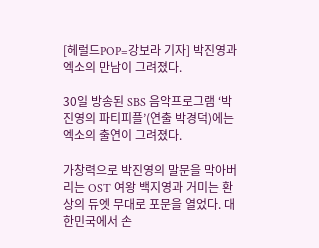[헤럴드POP=강보라 기자] 박진영과 엑소의 만남이 그려졌다.

30일 방송된 SBS 음악프로그램 ‘박진영의 파티피플’(연출 박경덕)에는 엑소의 출연이 그려졌다.

가창력으로 박진영의 말문을 막아버리는 OST 여왕 백지영과 거미는 환상의 듀엣 무대로 포문을 열었다. 대한민국에서 손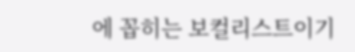에 꼽히는 보컬리스트이기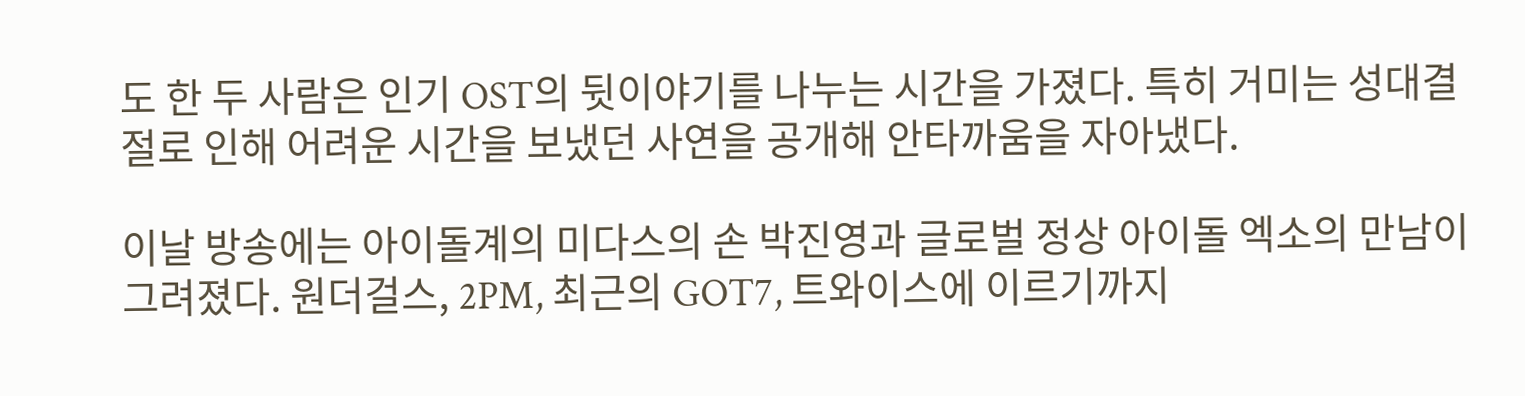도 한 두 사람은 인기 OST의 뒷이야기를 나누는 시간을 가졌다. 특히 거미는 성대결절로 인해 어려운 시간을 보냈던 사연을 공개해 안타까움을 자아냈다.

이날 방송에는 아이돌계의 미다스의 손 박진영과 글로벌 정상 아이돌 엑소의 만남이 그려졌다. 원더걸스, 2PM, 최근의 GOT7, 트와이스에 이르기까지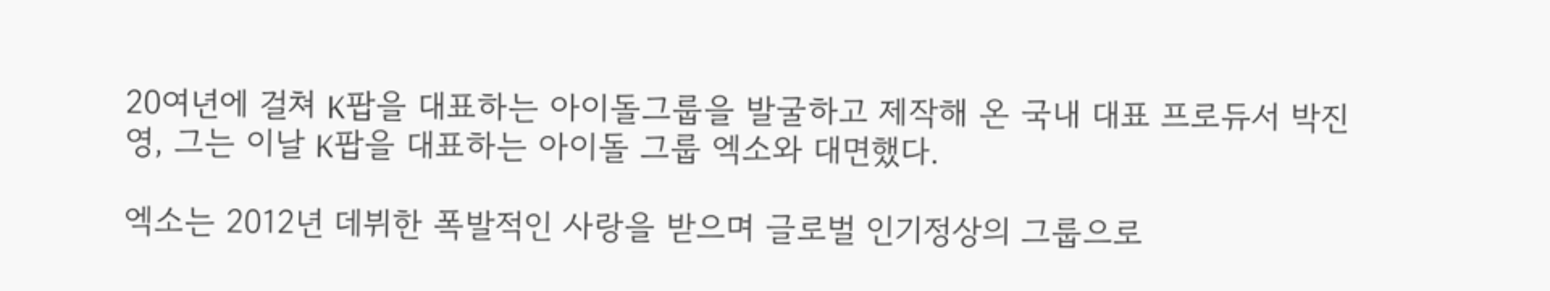20여년에 걸쳐 K팝을 대표하는 아이돌그룹을 발굴하고 제작해 온 국내 대표 프로듀서 박진영, 그는 이날 K팝을 대표하는 아이돌 그룹 엑소와 대면했다.

엑소는 2012년 데뷔한 폭발적인 사랑을 받으며 글로벌 인기정상의 그룹으로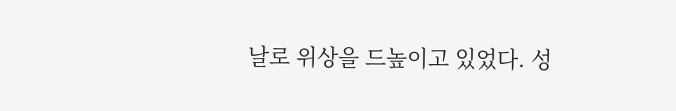날로 위상을 드높이고 있었다. 성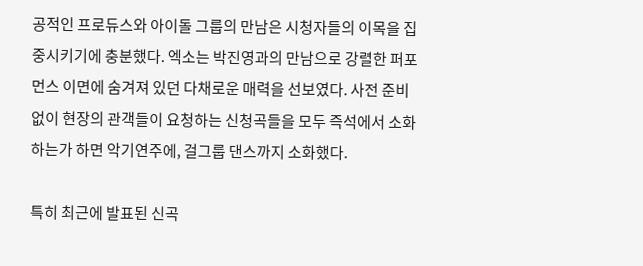공적인 프로듀스와 아이돌 그룹의 만남은 시청자들의 이목을 집중시키기에 충분했다. 엑소는 박진영과의 만남으로 강렬한 퍼포먼스 이면에 숨겨져 있던 다채로운 매력을 선보였다. 사전 준비 없이 현장의 관객들이 요청하는 신청곡들을 모두 즉석에서 소화하는가 하면 악기연주에, 걸그룹 댄스까지 소화했다.

특히 최근에 발표된 신곡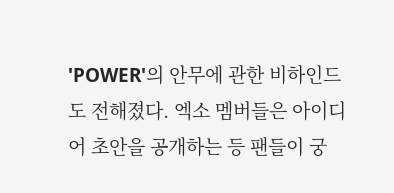'POWER'의 안무에 관한 비하인드도 전해졌다. 엑소 멤버들은 아이디어 초안을 공개하는 등 팬들이 궁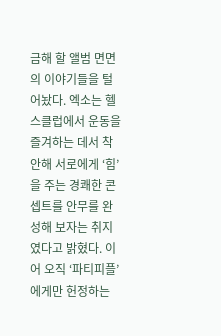금해 할 앨범 면면의 이야기들을 털어놨다. 엑소는 헬스클럽에서 운동을 즐겨하는 데서 착안해 서로에게 ‘힘’을 주는 경쾌한 콘셉트를 안무를 완성해 보자는 취지였다고 밝혔다. 이어 오직 ‘파티피플’에게만 헌정하는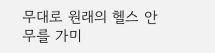무대로 원래의 헬스 안무를 가미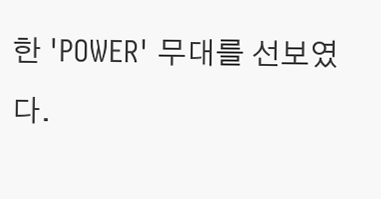한 'POWER' 무대를 선보였다.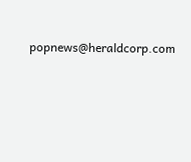popnews@heraldcorp.com